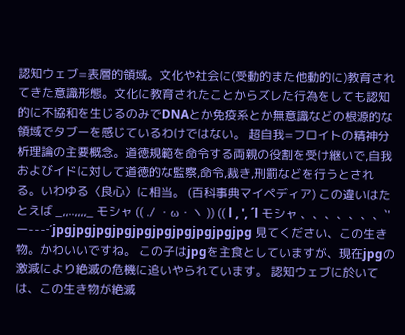認知ウェブ=表層的領域。文化や社会に(受動的また他動的に)教育されてきた意識形態。文化に教育されたことからズレた行為をしても認知的に不協和を生じるのみでDNAとか免疫系とか無意識などの根源的な領域でタブーを感じているわけではない。 超自我=フロイトの精神分析理論の主要概念。道徳規範を命令する両親の役割を受け継いで,自我およびイドに対して道徳的な監察,命令,裁き,刑罰などを行うとされる。いわゆる〈良心〉に相当。 (百科事典マイペディア) この違いはたとえば _,,..,,,,_ モシャ (( ./ ・ω・ヽ )) (( l , ', ´l モシャ 、、、、、、、`'ー---‐´jpgjpgjpgjpgjpgjpgjpgjpgjpgjpg 見てください、この生き物。かわいいですね。 この子はjpgを主食としていますが、現在jpgの激減により絶滅の危機に追いやられています。 認知ウェブに於いては、この生き物が絶滅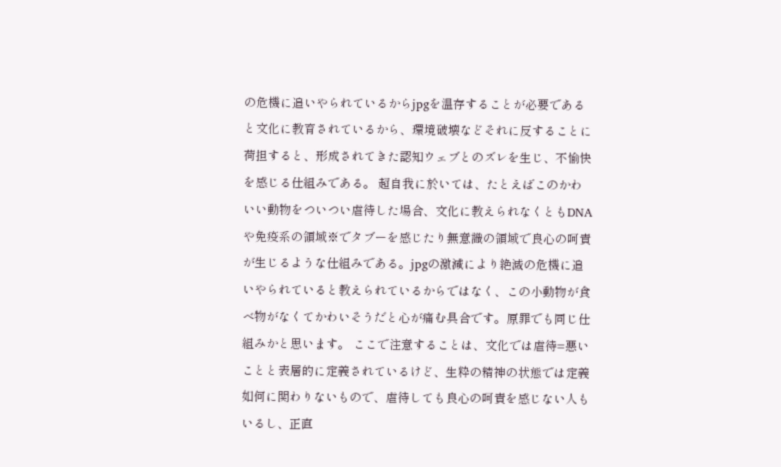の危機に追いやられているからjpgを温存することが必要であると文化に教育されているから、環境破壊などそれに反することに荷担すると、形成されてきた認知ウェブとのズレを生じ、不愉快を感じる仕組みである。 超自我に於いては、たとえばこのかわいい動物をついつい虐待した場合、文化に教えられなくともDNAや免疫系の領域※でタブーを感じたり無意識の領域で良心の呵責が生じるような仕組みである。jpgの激減により絶滅の危機に追いやられていると教えられているからではなく、この小動物が食べ物がなくてかわいそうだと心が痛む具合です。原罪でも同じ仕組みかと思います。 ここで注意することは、文化では虐待=悪いことと表層的に定義されているけど、生粋の精神の状態では定義如何に関わりないもので、虐待しても良心の呵責を感じない人もいるし、正直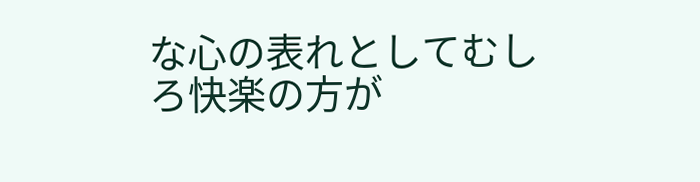な心の表れとしてむしろ快楽の方が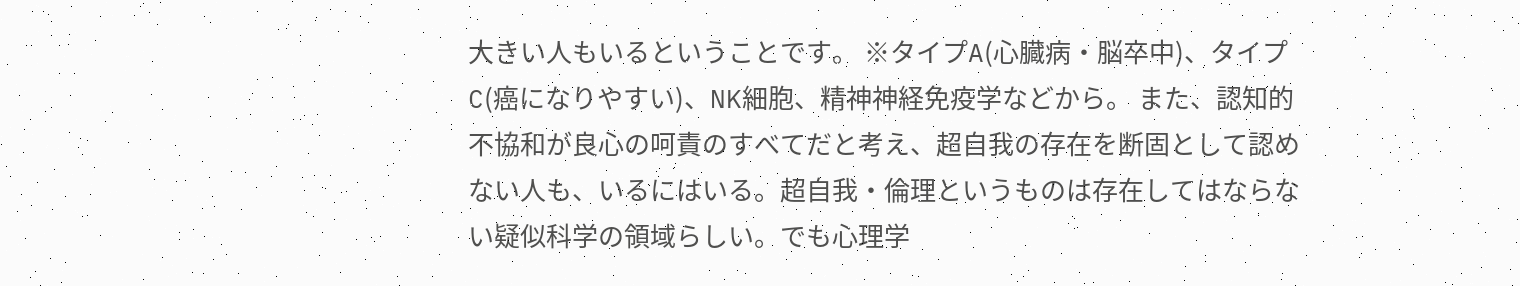大きい人もいるということです。 ※タイプA(心臓病・脳卒中)、タイプC(癌になりやすい)、NK細胞、精神神経免疫学などから。 また、認知的不協和が良心の呵責のすべてだと考え、超自我の存在を断固として認めない人も、いるにはいる。超自我・倫理というものは存在してはならない疑似科学の領域らしい。でも心理学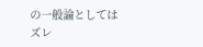の一般論としてはズレ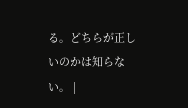る。どちらが正しいのかは知らない。 |